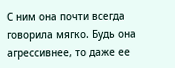С ним она почти всегда говорила мягко. Будь она агрессивнее, то даже ее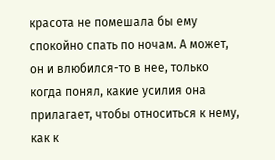красота не помешала бы ему спокойно спать по ночам. А может, он и влюбился-то в нее, только когда понял, какие усилия она прилагает, чтобы относиться к нему, как к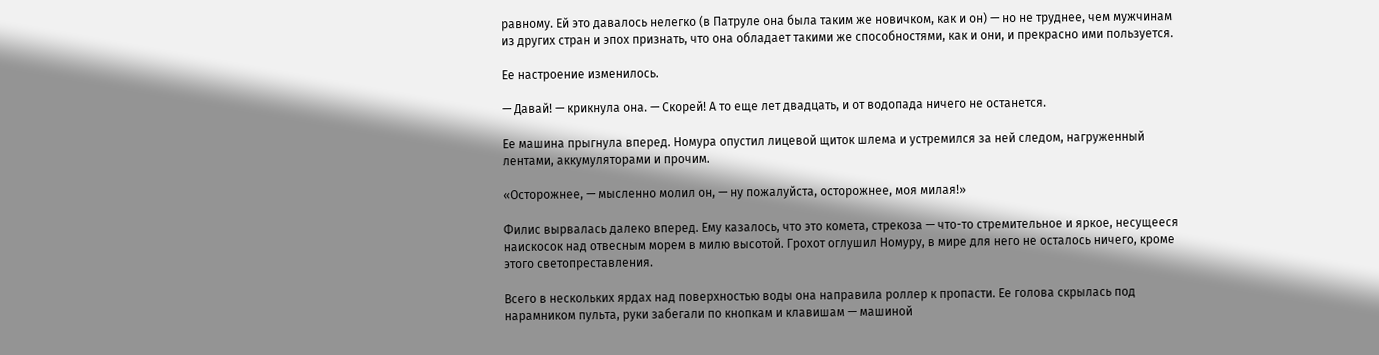равному. Ей это давалось нелегко (в Патруле она была таким же новичком, как и он) — но не труднее, чем мужчинам из других стран и эпох признать, что она обладает такими же способностями, как и они, и прекрасно ими пользуется.

Ее настроение изменилось.

— Давай! — крикнула она. — Скорей! А то еще лет двадцать, и от водопада ничего не останется.

Ее машина прыгнула вперед. Номура опустил лицевой щиток шлема и устремился за ней следом, нагруженный лентами, аккумуляторами и прочим.

«Осторожнее, — мысленно молил он, — ну пожалуйста, осторожнее, моя милая!»

Филис вырвалась далеко вперед. Ему казалось, что это комета, стрекоза — что-то стремительное и яркое, несущееся наискосок над отвесным морем в милю высотой. Грохот оглушил Номуру, в мире для него не осталось ничего, кроме этого светопреставления.

Всего в нескольких ярдах над поверхностью воды она направила роллер к пропасти. Ее голова скрылась под нарамником пульта, руки забегали по кнопкам и клавишам — машиной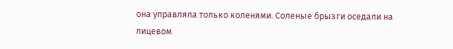она управляла только коленями. Соленые брызги оседали на лицевом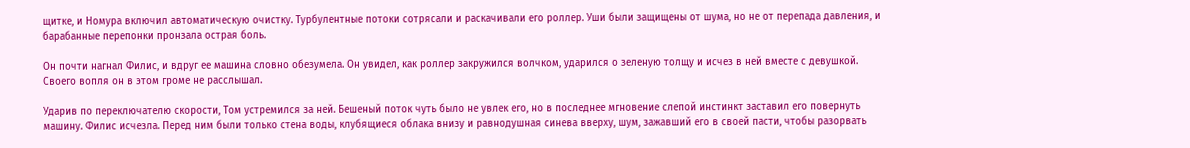щитке, и Номура включил автоматическую очистку. Турбулентные потоки сотрясали и раскачивали его роллер. Уши были защищены от шума, но не от перепада давления, и барабанные перепонки пронзала острая боль.

Он почти нагнал Филис, и вдруг ее машина словно обезумела. Он увидел, как роллер закружился волчком, ударился о зеленую толщу и исчез в ней вместе с девушкой. Своего вопля он в этом громе не расслышал.

Ударив по переключателю скорости, Том устремился за ней. Бешеный поток чуть было не увлек его, но в последнее мгновение слепой инстинкт заставил его повернуть машину. Филис исчезла. Перед ним были только стена воды, клубящиеся облака внизу и равнодушная синева вверху, шум, зажавший его в своей пасти, чтобы разорвать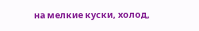на мелкие куски, холод,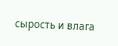сырость и влага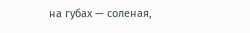на губах — соленая,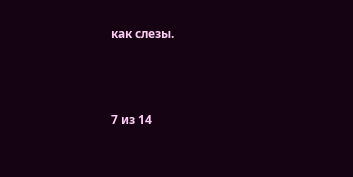как слезы.



7 из 14